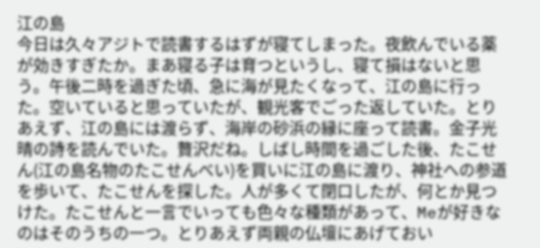江の島
今日は久々アジトで読書するはずが寝てしまった。夜飲んでいる薬が効きすぎたか。まあ寝る子は育つというし、寝て損はないと思う。午後二時を過ぎた頃、急に海が見たくなって、江の島に行った。空いていると思っていたが、観光客でごった返していた。とりあえず、江の島には渡らず、海岸の砂浜の縁に座って読書。金子光晴の詩を読んでいた。贅沢だね。しばし時間を過ごした後、たこせん(江の島名物のたこせんべい)を買いに江の島に渡り、神社への参道を歩いて、たこせんを探した。人が多くて閉口したが、何とか見つけた。たこせんと一言でいっても色々な種類があって、Meが好きなのはそのうちの一つ。とりあえず両親の仏壇にあげておい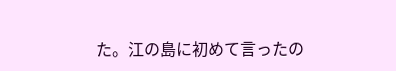た。江の島に初めて言ったの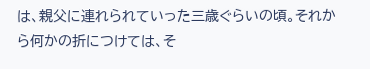は、親父に連れられていった三歳ぐらいの頃。それから何かの折につけては、そ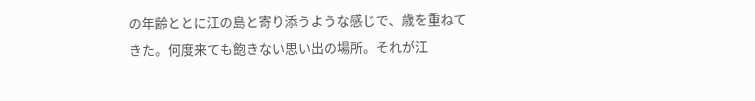の年齢ととに江の島と寄り添うような感じで、歳を重ねてきた。何度来ても飽きない思い出の場所。それが江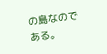の島なのである。